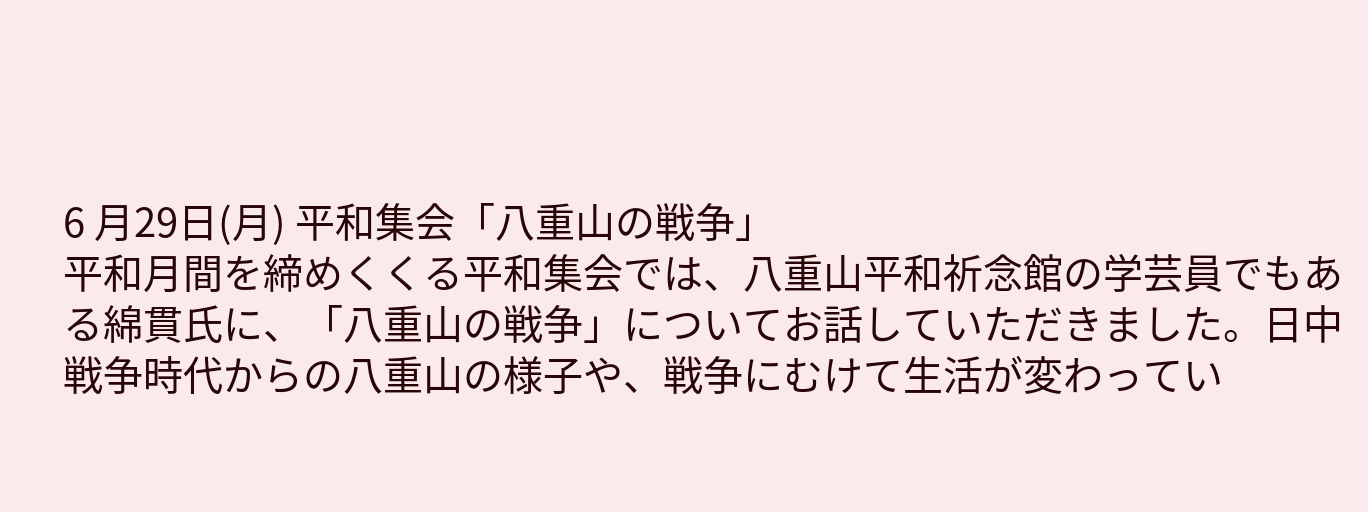6 月29日(月) 平和集会「八重山の戦争」
平和月間を締めくくる平和集会では、八重山平和祈念館の学芸員でもある綿貫氏に、「八重山の戦争」についてお話していただきました。日中戦争時代からの八重山の様子や、戦争にむけて生活が変わってい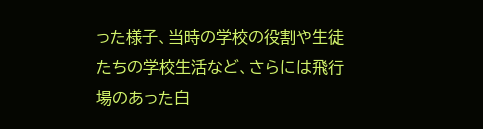った様子、当時の学校の役割や生徒たちの学校生活など、さらには飛行場のあった白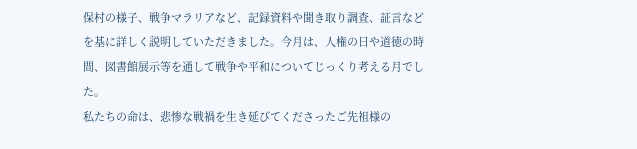保村の様子、戦争マラリアなど、記録資料や聞き取り調査、証言などを基に詳しく説明していただきました。今月は、人権の日や道徳の時間、図書館展示等を通して戦争や平和についてじっくり考える月でした。
私たちの命は、悲惨な戦禍を生き延びてくださったご先祖様の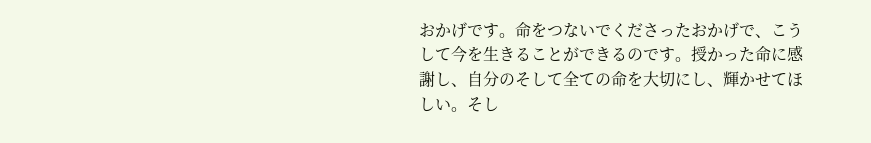おかげです。命をつないでくださったおかげで、こうして今を生きることができるのです。授かった命に感謝し、自分のそして全ての命を大切にし、輝かせてほしい。そし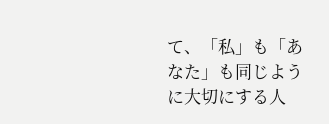て、「私」も「あなた」も同じように大切にする人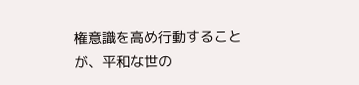権意識を高め行動することが、平和な世の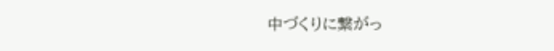中づくりに繋がっ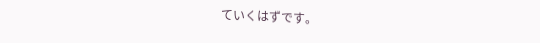ていくはずです。